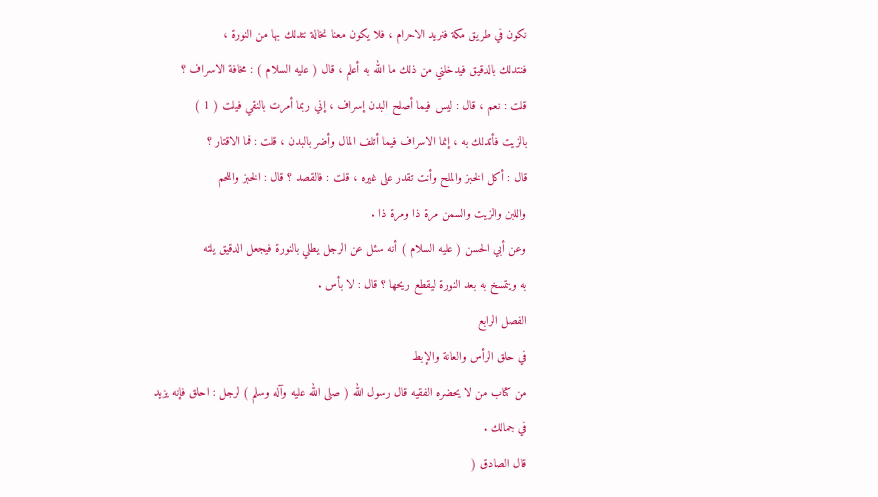نكون في طريق مكة فنريد الاحرام ، فلا يكون معنا نخالة نتدلك بها من النورة ،
فنتدلك بالدقيق فيدخلني من ذلك ما الله به أعلم ، قال ( عليه السلام ) : مخافة الاسراف ؟
قلت : نعم ، قال : ليس فيما أصلح البدن إسراف ، إني ربما أمرت بالنقي فيلت ( 1 )
بالزيت فأتدلك به ، إنما الاسراف فيما أتلف المال وأضر بالبدن ، قلت : فما الاقتار ؟
قال : أكل الخبز والملح وأنت تقدر على غيره ، قلت : فالقصد ؟ قال : الخبز واللحم
واللبن والزيت والسمن مرة ذا ومرة ذا .
وعن أبي الحسن ( عليه السلام ) أنه سئل عن الرجل يطلي بالنورة فيجعل الدقيق يلته
به ويتمسخ به بعد النورة ليقطع ريحها ؟ قال : لا بأس .
الفصل الرابع
في حلق الرأس والعانة والإبط
من كتاب من لا يحضره الفقيه قال رسول الله ( صلى الله عليه وآله وسلم ) لرجل : احلق فإنه يزيد
في جمالك .
قال الصادق (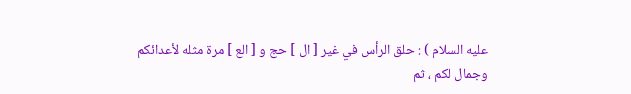عليه السلام ) : حلق الرأس في غير [ ال ] حج و [ الع ] مرة مثله لأعدائكم
وجمال لكم ، ثم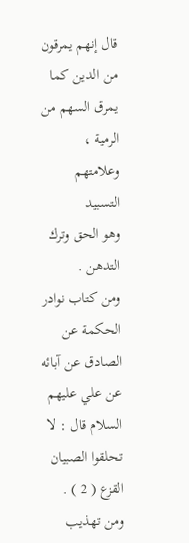قال إنهم يمرقون من الدين كما يمرق السهم من الرمية ، وعلامتهم التسبيد
وهو الحق وترك التدهن .
ومن كتاب نوادر الحكمة عن الصادق عن آبائه عن علي عليهم السلام قال : لا
تحلقوا الصبيان القزع ( 2 ) .
ومن تهذيب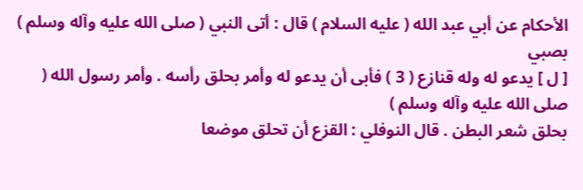الأحكام عن أبي عبد الله ( عليه السلام ) قال : أتى النبي ( صلى الله عليه وآله وسلم ) بصبي
[ ل ] يدعو له وله قنازع ( 3 ) فأبى أن يدعو له وأمر بحلق رأسه . وأمر رسول الله ( صلى الله عليه وآله وسلم )
بحلق شعر البطن . قال النوفلي : القزع أن تحلق موضعا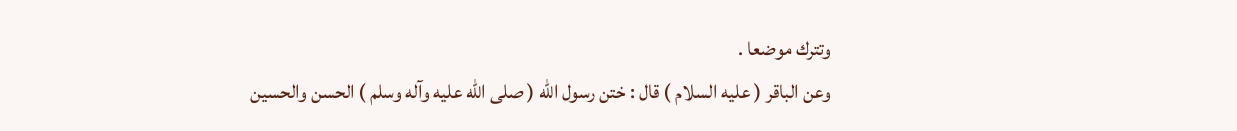وتترك موضعا .
وعن الباقر ( عليه السلام ) قال : ختن رسول الله ( صلى الله عليه وآله وسلم ) الحسن والحسين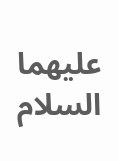عليهما السلام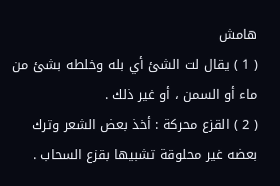هامش
( 1 ) يقال لت الشئ أي بله وخلطه بشئ من ماء أو السمن ، أو غير ذلك .
( 2 ) القزع محركة : أخذ بعض الشعر وترك بعضه غير محلوقة تشبيها بقزع السحاب .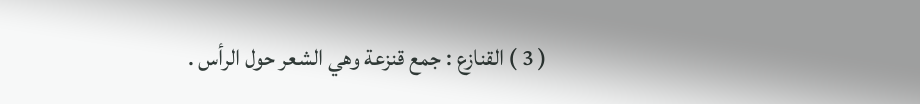( 3 ) القنازع : جمع قنزعة وهي الشعر حول الرأس .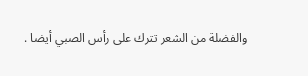والفضلة من الشعر تترك على رأس الصبي أيضا .